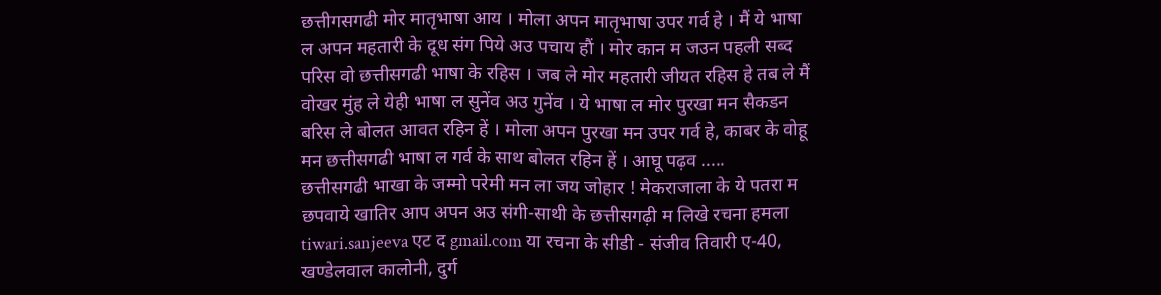छत्तीगसगढी मोर मातृभाषा आय । मोला अपन मातृभाषा उपर गर्व हे । मैं ये भाषा ल अपन महतारी के दूध संग पिये अउ पचाय हौं । मोर कान म जउन पहली सब्द परिस वो छत्तीसगढी भाषा के रहिस । जब ले मोर महतारी जीयत रहिस हे तब ले मैं वोखर मुंह ले येही भाषा ल सुनेंव अउ गुनेंव । ये भाषा ल मोर पुरखा मन सैकडन बरिस ले बोलत आवत रहिन हें । मोला अपन पुरखा मन उपर गर्व हे, काबर के वोहू मन छत्तीसगढी भाषा ल गर्व के साथ बोलत रहिन हें । आघू पढ़व .....
छत्तीसगढी भाखा के जम्मो परेमी मन ला जय जोहार ! मेकराजाला के ये पतरा म छपवाये खातिर आप अपन अउ संगी-साथी के छत्तीसगढ़ी म लिखे रचना हमला tiwari.sanjeeva एट द gmail.com या रचना के सीडी - संजीव तिवारी ए-40, खण्डेलवाल कालोनी, दुर्ग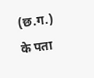(छ.ग.) के पता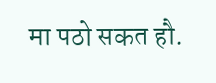मा पठो सकत हौ.